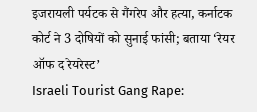इजरायली पर्यटक से गैंगरेप और हत्या, कर्नाटक कोर्ट ने 3 दोषियों को सुनाई फांसी; बताया ‘रेयर ऑफ द रेयरेस्ट’
Israeli Tourist Gang Rape: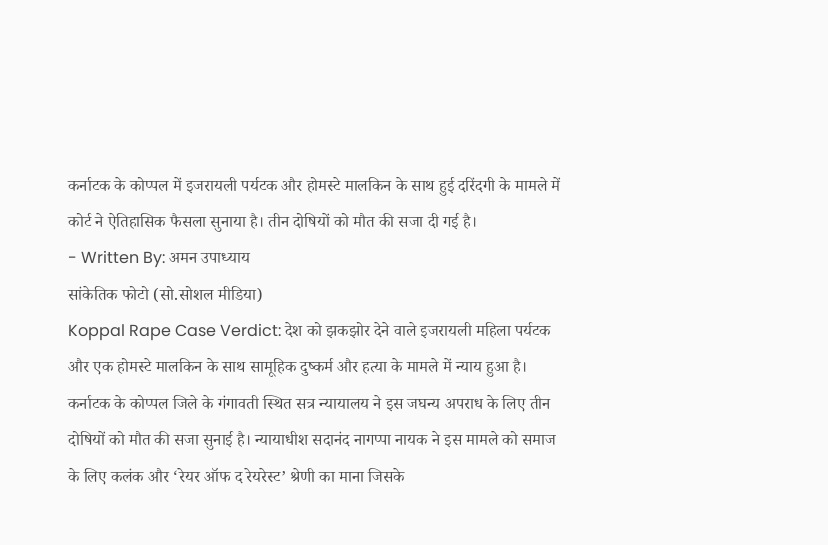कर्नाटक के कोप्पल में इजरायली पर्यटक और होमस्टे मालकिन के साथ हुई दरिंदगी के मामले में कोर्ट ने ऐतिहासिक फैसला सुनाया है। तीन दोषियों को मौत की सजा दी गई है।
- Written By: अमन उपाध्याय
सांकेतिक फोटो (सो.सोशल मीडिया)
Koppal Rape Case Verdict: देश को झकझोर देने वाले इजरायली महिला पर्यटक और एक होमस्टे मालकिन के साथ सामूहिक दुष्कर्म और हत्या के मामले में न्याय हुआ है। कर्नाटक के कोप्पल जिले के गंगावती स्थित सत्र न्यायालय ने इस जघन्य अपराध के लिए तीन दोषियों को मौत की सजा सुनाई है। न्यायाधीश सदानंद नागप्पा नायक ने इस मामले को समाज के लिए कलंक और ‘रेयर ऑफ द रेयरेस्ट’ श्रेणी का माना जिसके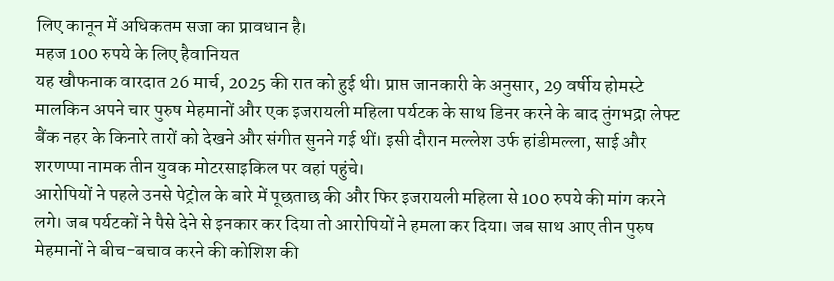लिए कानून में अधिकतम सजा का प्रावधान है।
महज 100 रुपये के लिए हैवानियत
यह खौफनाक वारदात 26 मार्च, 2025 की रात को हुई थी। प्राप्त जानकारी के अनुसार, 29 वर्षीय होमस्टे मालकिन अपने चार पुरुष मेहमानों और एक इजरायली महिला पर्यटक के साथ डिनर करने के बाद तुंगभद्रा लेफ्ट बैंक नहर के किनारे तारों को देखने और संगीत सुनने गई थीं। इसी दौरान मल्लेश उर्फ हांडीमल्ला, साई और शरणप्पा नामक तीन युवक मोटरसाइकिल पर वहां पहुंचे।
आरोपियों ने पहले उनसे पेट्रोल के बारे में पूछताछ की और फिर इजरायली महिला से 100 रुपये की मांग करने लगे। जब पर्यटकों ने पैसे देने से इनकार कर दिया तो आरोपियों ने हमला कर दिया। जब साथ आए तीन पुरुष मेहमानों ने बीच-बचाव करने की कोशिश की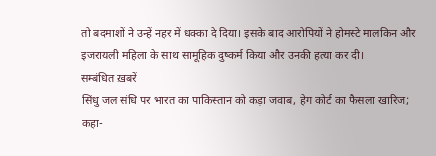तो बदमाशों ने उन्हें नहर में धक्का दे दिया। इसके बाद आरोपियों ने होमस्टे मालकिन और इजरायली महिला के साथ सामूहिक दुष्कर्म किया और उनकी हत्या कर दी।
सम्बंधित ख़बरें
सिंधु जल संधि पर भारत का पाकिस्तान को कड़ा जवाब, हेग कोर्ट का फैसला खारिज; कहा-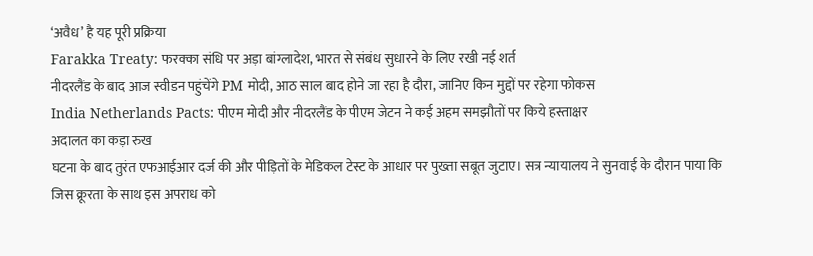‘अवैध’ है यह पूरी प्रक्रिया
Farakka Treaty: फरक्का संधि पर अड़ा बांग्लादेश, भारत से संबंध सुधारने के लिए रखी नई शर्त
नीदरलैंड के बाद आज स्वीडन पहुंचेंगे PM मोदी, आठ साल बाद होने जा रहा है दौरा, जानिए किन मुद्दों पर रहेगा फोकस
India Netherlands Pacts: पीएम मोदी और नीदरलैंड के पीएम जेटन ने कई अहम समझौतों पर किये हस्ताक्षर
अदालत का कड़ा रुख
घटना के बाद तुरंत एफआईआर दर्ज की और पीड़ितों के मेडिकल टेस्ट के आधार पर पुख्ता सबूत जुटाए। सत्र न्यायालय ने सुनवाई के दौरान पाया कि जिस क्रूरता के साथ इस अपराध को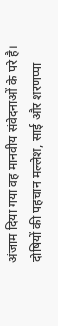अंजाम दिया गया वह मानवीय संवेदनाओं के परे है। दोषियों की पहचान मल्लेश, साई और शरणप्पा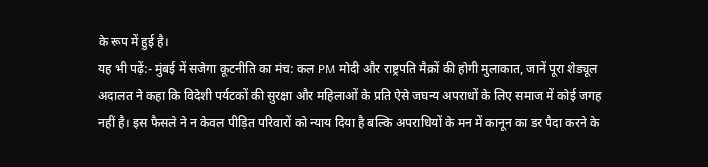के रूप में हुई है।
यह भी पढ़ें:- मुंबई में सजेगा कूटनीति का मंच: कल PM मोदी और राष्ट्रपति मैक्रों की होगी मुलाकात, जानें पूरा शेड्यूल
अदालत ने कहा कि विदेशी पर्यटकों की सुरक्षा और महिलाओं के प्रति ऐसे जघन्य अपराधों के लिए समाज में कोई जगह नहीं है। इस फैसले ने न केवल पीड़ित परिवारों को न्याय दिया है बल्कि अपराधियों के मन में कानून का डर पैदा करने के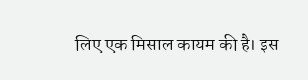लिए एक मिसाल कायम की है। इस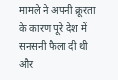मामले ने अपनी क्रूरता के कारण पूरे देश में सनसनी फैला दी थी और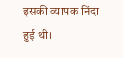इसकी व्यापक निंदा हुई थी।